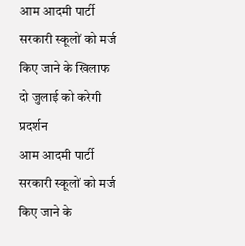आम आदमी पार्टी सरकारी स्कूलों को मर्ज किए जाने के खिलाफ दो जुलाई को करेगी प्रदर्शन
आम आदमी पार्टी सरकारी स्कूलों को मर्ज किए जाने के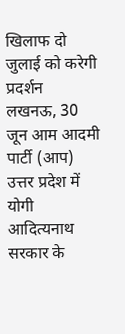खिलाफ दो जुलाई को करेगी प्रदर्शन
लखनऊ, 30 जून आम आदमी पार्टी (आप) उत्तर प्रदेश में योगी आदित्यनाथ सरकार के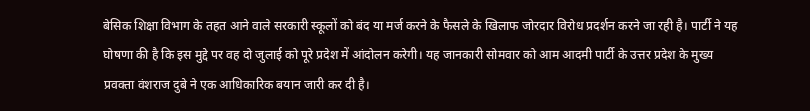बेसिक शिक्षा विभाग के तहत आने वाले सरकारी स्कूलों को बंद या मर्ज करने के फैसले के खिलाफ जोरदार विरोध प्रदर्शन करने जा रही है। पार्टी ने यह घोषणा की है कि इस मुद्दे पर वह दो जुलाई को पूरे प्रदेश में आंदोलन करेगी। यह जानकारी सोमवार को आम आदमी पार्टी के उत्तर प्रदेश के मुख्य प्रवक्ता वंशराज दुबे ने एक आधिकारिक बयान जारी कर दी है।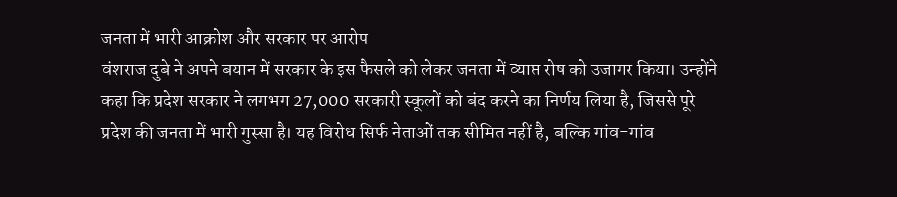जनता में भारी आक्रोश और सरकार पर आरोप
वंशराज दुबे ने अपने बयान में सरकार के इस फैसले को लेकर जनता में व्याप्त रोष को उजागर किया। उन्होंने कहा कि प्रदेश सरकार ने लगभग 27,000 सरकारी स्कूलों को बंद करने का निर्णय लिया है, जिससे पूरे प्रदेश की जनता में भारी गुस्सा है। यह विरोध सिर्फ नेताओं तक सीमित नहीं है, बल्कि गांव-गांव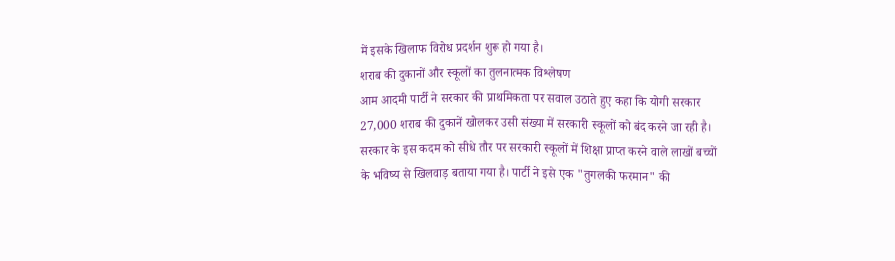में इसके खिलाफ विरोध प्रदर्शन शुरू हो गया है।
शराब की दुकानों और स्कूलों का तुलनात्मक विश्लेषण
आम आदमी पार्टी ने सरकार की प्राथमिकता पर सवाल उठाते हुए कहा कि योगी सरकार 27,000 शराब की दुकानें खोलकर उसी संख्या में सरकारी स्कूलों को बंद करने जा रही है। सरकार के इस कदम को सीधे तौर पर सरकारी स्कूलों में शिक्षा प्राप्त करने वाले लाखों बच्चों के भविष्य से खिलवाड़ बताया गया है। पार्टी ने इसे एक "तुगलकी फरमान" की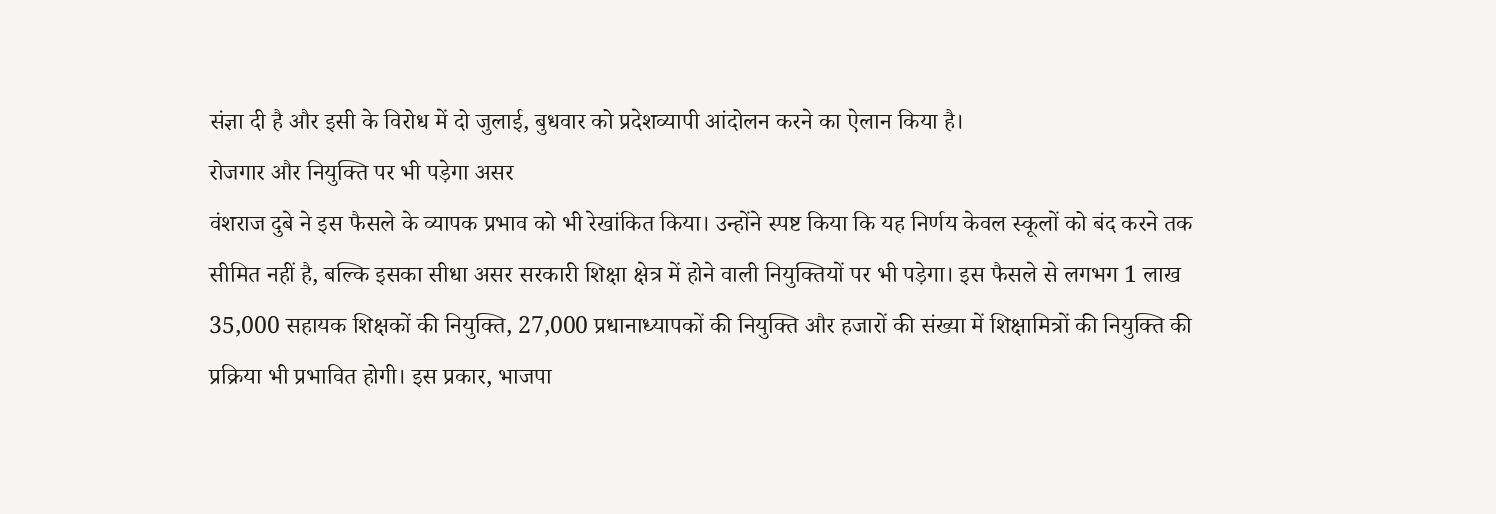संज्ञा दी है और इसी के विरोध में दो जुलाई, बुधवार को प्रदेशव्यापी आंदोलन करने का ऐलान किया है।
रोजगार और नियुक्ति पर भी पड़ेगा असर
वंशराज दुबे ने इस फैसले के व्यापक प्रभाव को भी रेखांकित किया। उन्होंने स्पष्ट किया कि यह निर्णय केवल स्कूलों को बंद करने तक सीमित नहीं है, बल्कि इसका सीधा असर सरकारी शिक्षा क्षेत्र में होने वाली नियुक्तियों पर भी पड़ेगा। इस फैसले से लगभग 1 लाख 35,000 सहायक शिक्षकों की नियुक्ति, 27,000 प्रधानाध्यापकों की नियुक्ति और हजारों की संख्या में शिक्षामित्रों की नियुक्ति की प्रक्रिया भी प्रभावित होगी। इस प्रकार, भाजपा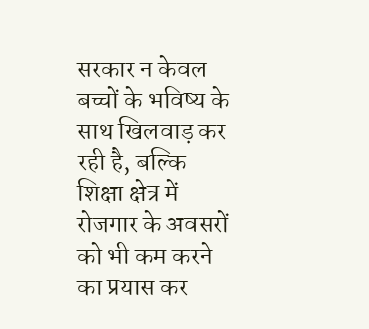सरकार न केवल बच्चों के भविष्य के साथ खिलवाड़ कर रही है, बल्कि शिक्षा क्षेत्र में रोजगार के अवसरों को भी कम करने का प्रयास कर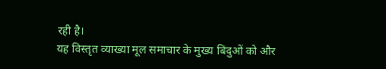रही है।
यह विस्तृत व्याख्या मूल समाचार के मुख्य बिंदुओं को और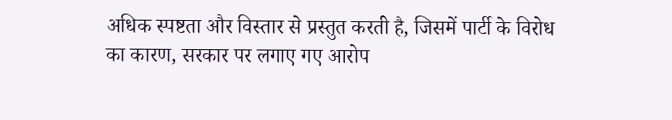अधिक स्पष्टता और विस्तार से प्रस्तुत करती है, जिसमें पार्टी के विरोध का कारण, सरकार पर लगाए गए आरोप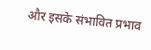और इसके संभावित प्रभाव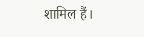शामिल हैं।